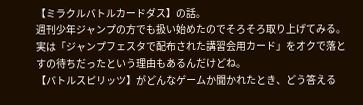【ミラクルバトルカードダス】の話。
週刊少年ジャンプの方でも扱い始めたのでそろそろ取り上げてみる。
実は「ジャンプフェスタで配布された講習会用カード」をオクで落とすの待ちだったという理由もあるんだけどね。
【バトルスピリッツ】がどんなゲームか聞かれたとき、どう答える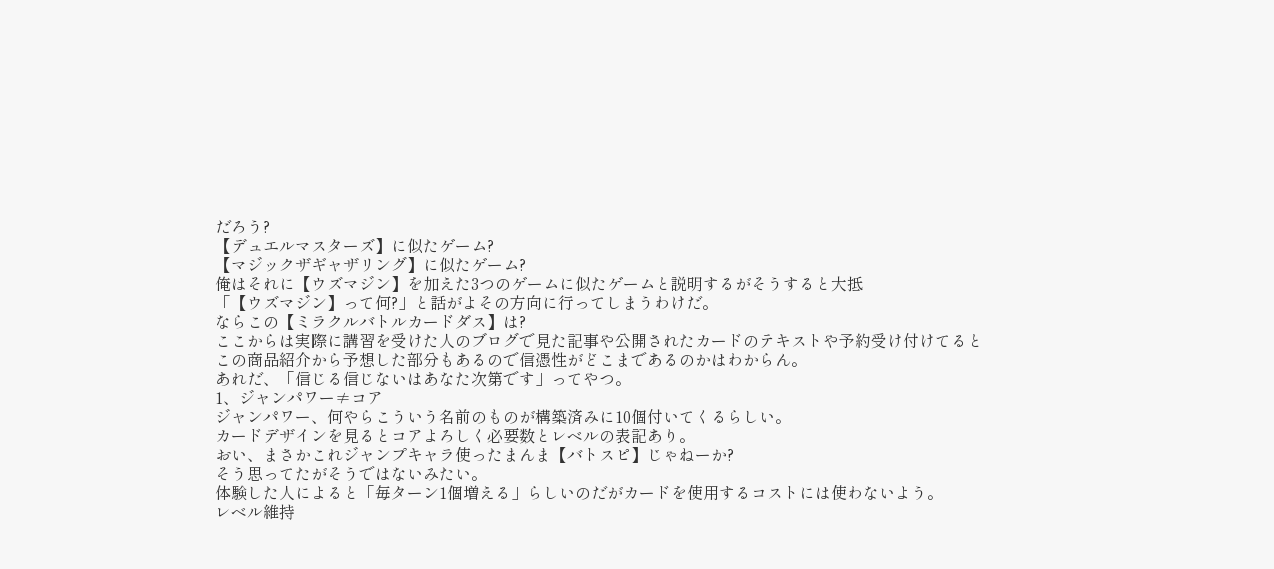だろう?
【デュエルマスターズ】に似たゲーム?
【マジックザギャザリング】に似たゲーム?
俺はそれに【ウズマジン】を加えた3つのゲームに似たゲームと説明するがそうすると大抵
「【ウズマジン】って何?」と話がよその方向に行ってしまうわけだ。
ならこの【ミラクルバトルカードダス】は?
ここからは実際に講習を受けた人のブログで見た記事や公開されたカードのテキストや予約受け付けてるとこの商品紹介から予想した部分もあるので信憑性がどこまであるのかはわからん。
あれだ、「信じる信じないはあなた次第です」ってやつ。
1、ジャンパワー≠コア
ジャンパワー、何やらこういう名前のものが構築済みに10個付いてくるらしい。
カードデザインを見るとコアよろしく必要数とレベルの表記あり。
おい、まさかこれジャンプキャラ使ったまんま【バトスピ】じゃねーか?
そう思ってたがそうではないみたい。
体験した人によると「毎ターン1個増える」らしいのだがカードを使用するコストには使わないよう。
レベル維持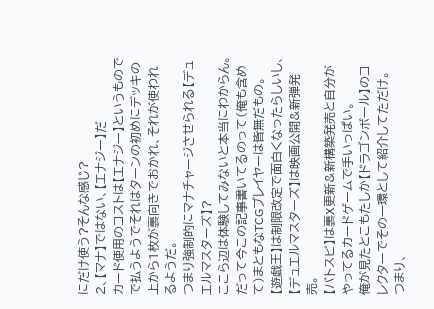にだけ使う?そんな感じ?
2、【マナ】ではない、【エナジー】だ
カード使用のコストは【エナジー】というものでで払うようでそれはターンの初めにデッキの上から1枚が裏向きでおかれ、それが使われるようだ。
つまり強制的にマナチャージさせられる【デュエルマスターズ】?
ここら辺は体験してみないと本当にわからん。
だって今この記事書いてるのって(俺も含めて)まともなTCGプレイヤーは皆無だもの。
【遊戯王】は制限改定で面白くなったらしいし、【デュエルマスターズ】は映画公開&新弾発売。
【バトスピ】は裏X更新&新構築発売と自分がやってるカードゲームで手いっぱい。
俺が見たとこもたしか【ドラゴンボール】のコレクターでその一環として紹介してただけ。
つまり、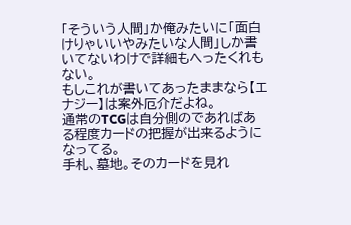「そういう人間」か俺みたいに「面白けりゃいいやみたいな人間」しか書いてないわけで詳細もへったくれもない。
もしこれが書いてあったままなら【エナジー】は案外厄介だよね。
通常のTCGは自分側のであればある程度カードの把握が出来るようになってる。
手札、墓地。そのカードを見れ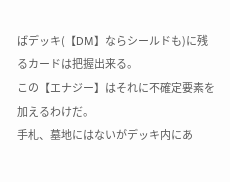ばデッキ(【DM】ならシールドも)に残るカードは把握出来る。
この【エナジー】はそれに不確定要素を加えるわけだ。
手札、墓地にはないがデッキ内にあ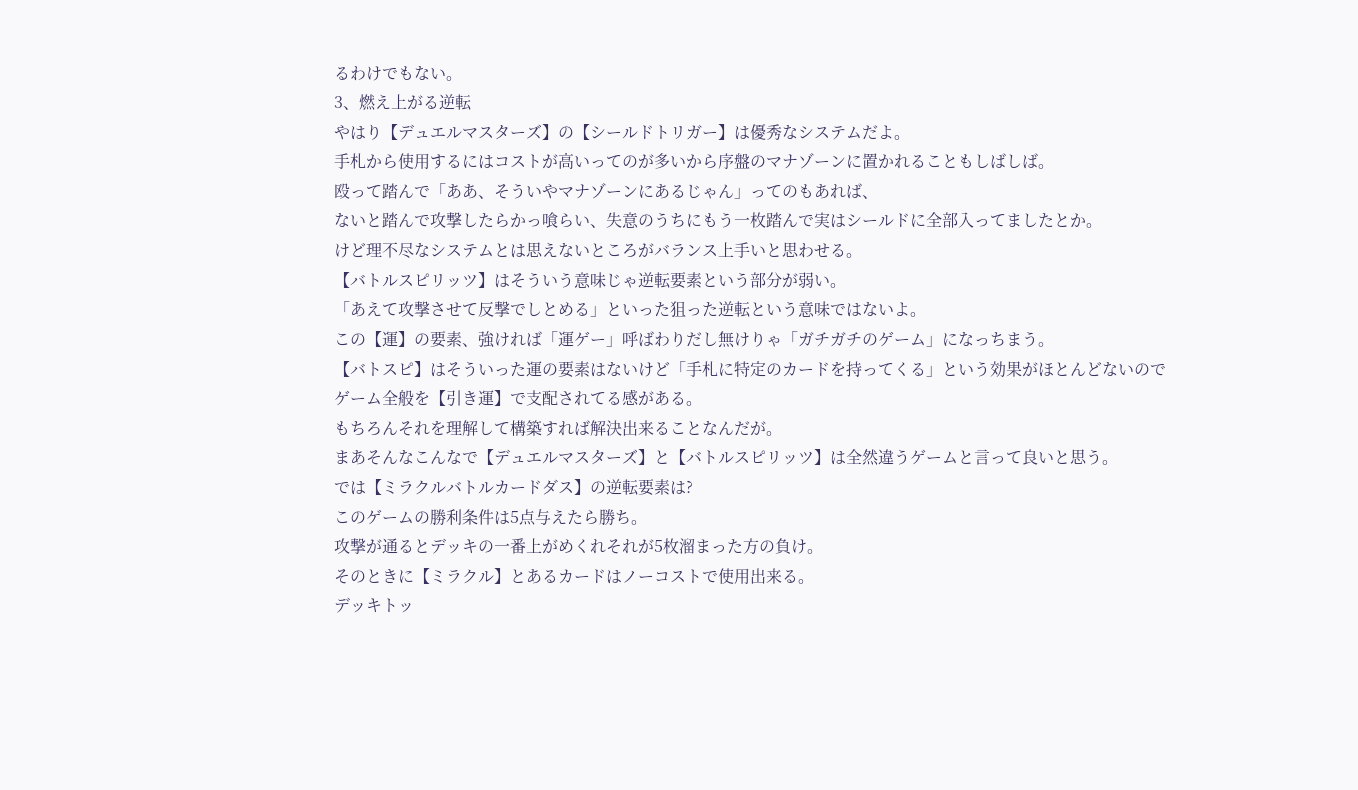るわけでもない。
3、燃え上がる逆転
やはり【デュエルマスターズ】の【シールドトリガー】は優秀なシステムだよ。
手札から使用するにはコストが高いってのが多いから序盤のマナゾーンに置かれることもしばしば。
殴って踏んで「ああ、そういやマナゾーンにあるじゃん」ってのもあれば、
ないと踏んで攻撃したらかっ喰らい、失意のうちにもう一枚踏んで実はシールドに全部入ってましたとか。
けど理不尽なシステムとは思えないところがバランス上手いと思わせる。
【バトルスピリッツ】はそういう意味じゃ逆転要素という部分が弱い。
「あえて攻撃させて反撃でしとめる」といった狙った逆転という意味ではないよ。
この【運】の要素、強ければ「運ゲー」呼ばわりだし無けりゃ「ガチガチのゲーム」になっちまう。
【バトスピ】はそういった運の要素はないけど「手札に特定のカードを持ってくる」という効果がほとんどないので
ゲーム全般を【引き運】で支配されてる感がある。
もちろんそれを理解して構築すれば解決出来ることなんだが。
まあそんなこんなで【デュエルマスターズ】と【バトルスピリッツ】は全然違うゲームと言って良いと思う。
では【ミラクルバトルカードダス】の逆転要素は?
このゲームの勝利条件は5点与えたら勝ち。
攻撃が通るとデッキの一番上がめくれそれが5枚溜まった方の負け。
そのときに【ミラクル】とあるカードはノーコストで使用出来る。
デッキトッ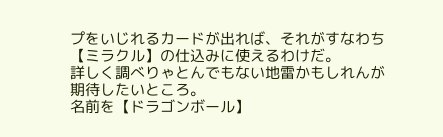プをいじれるカードが出れば、それがすなわち【ミラクル】の仕込みに使えるわけだ。
詳しく調べりゃとんでもない地雷かもしれんが期待したいところ。
名前を【ドラゴンボール】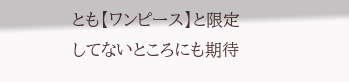とも【ワンピース】と限定してないところにも期待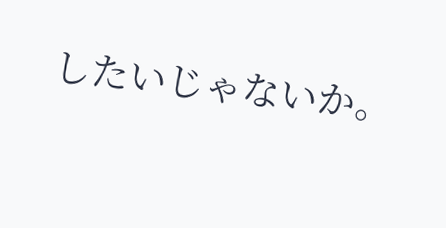したいじゃないか。